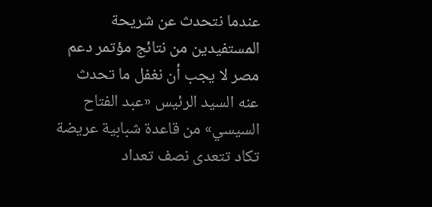عندما نتحدث عن شريحة المستفيدين من نتائج مؤتمر دعم مصر لا يجب أن نغفل ما تحدث عنه السيد الرئيس «عبد الفتاح السيسي» من قاعدة شبابية عريضة تكاد تتعدى نصف تعداد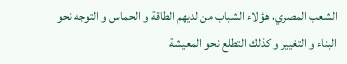الشعب المصري، هؤلاء الشباب من لديهم الطاقة و الحماس و التوجه نحو البناء و التغيير و كذلك التطلع نحو المعيشة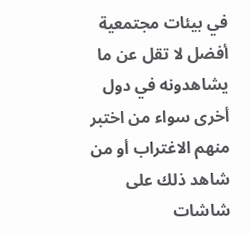في بيئات مجتمعية أفضل لا تقل عن ما يشاهدونه في دول أخرى سواء من اختبر منهم الاغتراب أو من شاهد ذلك على شاشات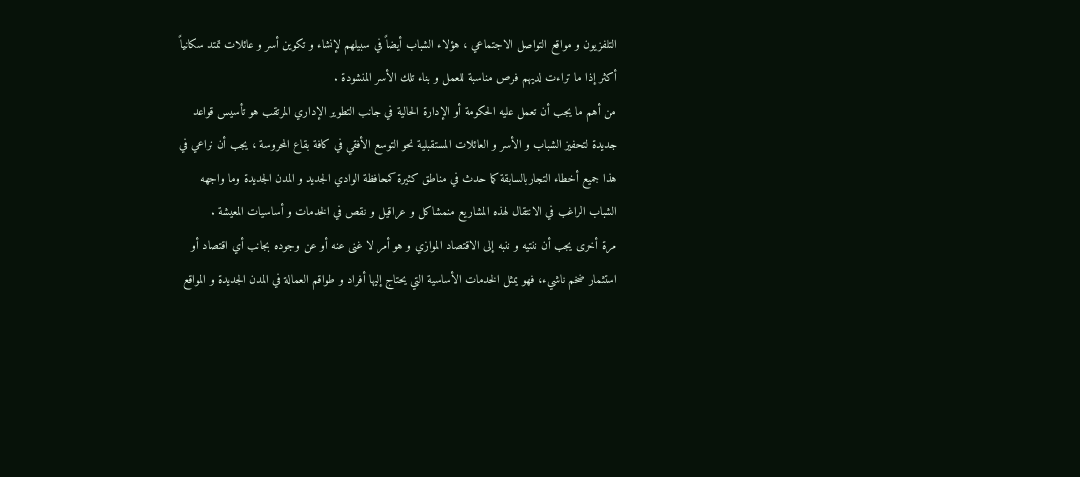التلفزيون و مواقع التواصل الاجتماعي ، هؤلاء الشباب أيضاً في سبيلهم لإنشاء و تكوين أسر و عائلات تمتد سكانياً أكثر إذا ما تراءت لديهم فرص مناسبة للعمل و بناء تلك الأسر المنشودة .
من أهم ما يجب أن تعمل عليه الحكومة أو الإدارة الحالية في جانب التطوير الإداري المرتقب هو تأسيس قواعد جديدة لتحفيز الشباب و الأسر و العائلات المستقبلية نحو التوسع الأفقي في كافة بقاع المحروسة ، يجب أن نراعي في هذا جميع أخطاء التجاربالسابقة كما حدث في مناطق كثيرة كمحافظة الوادي الجديد و المدن الجديدة وما واجهه الشباب الراغب في الانتقال لهذه المشاريع منمشاكل و عراقيل و نقص في الخدمات و أساسيات المعيشة .
مرة أخرى يجب أن ننتيه و ننبه إلى الاقتصاد الموازي و هو أمر لا غنى عنه أو عن وجوده بجانب أي اقتصاد أو استثمار ضخم ناشيء، فهو يمثل الخدمات الأساسية التي يحتاج إليها أفراد و طواقم العمالة في المدن الجديدة و المواقع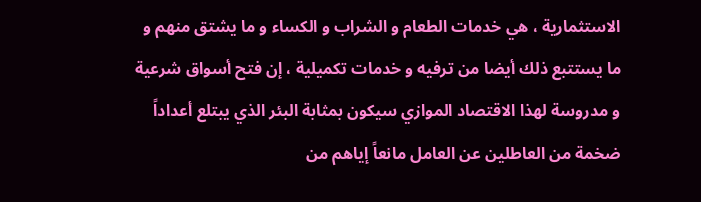الاستثمارية ، هي خدمات الطعام و الشراب و الكساء و ما يشتق منهم و ما يستتبع ذلك أيضا من ترفيه و خدمات تكميلية ، إن فتح أسواق شرعية و مدروسة لهذا الاقتصاد الموازي سيكون بمثابة البئر الذي يبتلع أعداداً ضخمة من العاطلين عن العامل مانعاً إياهم من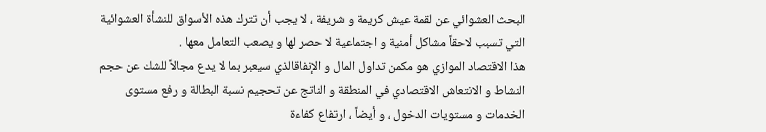البحث العشوائي عن لقمة عيش كريمة و شريفة ، لا يجب أن تترك هذه الأسواق للنشأة العشوائية التي تسبب لاحقاً مشاكل أمنية و اجتماعية لا حصر لها و يصعب التعامل معها .
هذا الاقتصاد الموازي هو مكمن تداول المال و الإنفاقالذي سيعبر بما لا يدع مجالاً للشك عن حجم النشاط و الانتعاش الاقتصادي في المنطقة و الناتج عن تحجيم نسبة البطالة و رفع مستوى الخدمات و مستويات الدخول ، و أيضاً ، ارتفاع كفاءة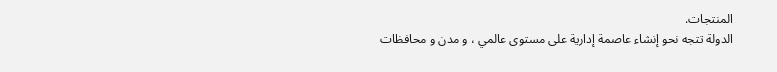المنتجات.
الدولة تتجه نحو إنشاء عاصمة إدارية على مستوى عالمي ، و مدن و محافظات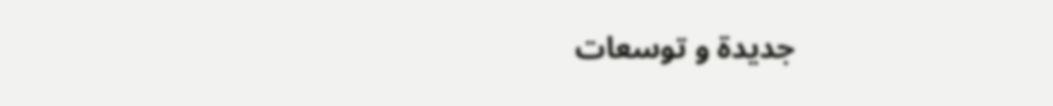جديدة و توسعات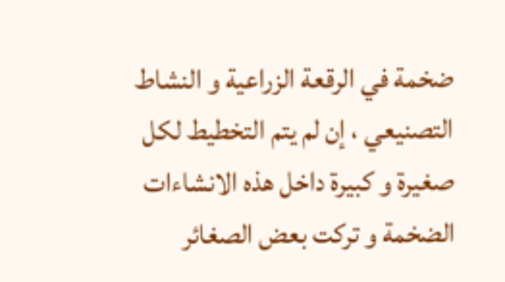ضخمة في الرقعة الزراعية و النشاط التصنيعي ، إن لم يتم التخطيط لكل صغيرة و كبيرة داخل هذه الانشاءات الضخمة و تركت بعض الصغائر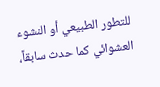للتطور الطبيعي أو النشوء العشوائي كما حدث سابقاً،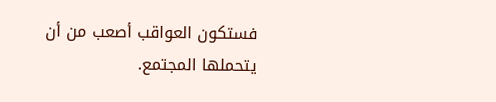فستكون العواقب أصعب من أن يتحملها المجتمع.